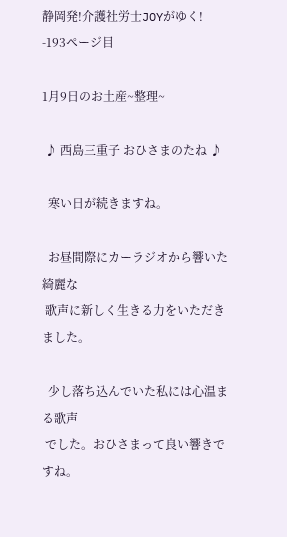静岡発!介護社労士JOYがゆく! -193ページ目

1月9日のお土産~整理~

 ♪ 西島三重子 おひさまのたね ♪

  寒い日が続きますね。

  お昼間際にカーラジオから響いた綺麗な
 歌声に新しく生きる力をいただきました。

  少し落ち込んでいた私には心温まる歌声
 でした。おひさまって良い響きですね。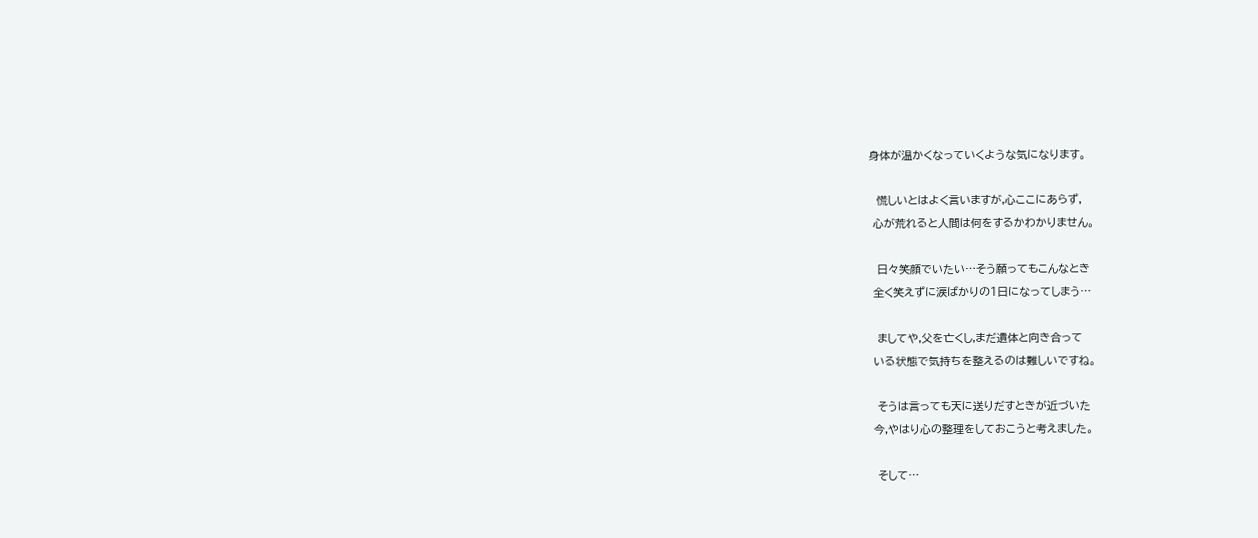身体が温かくなっていくような気になります。

  慌しいとはよく言いますが,心ここにあらず,
 心が荒れると人間は何をするかわかりません。

  日々笑顔でいたい…そう願ってもこんなとき
 全く笑えずに涙ばかりの1日になってしまう…

  ましてや,父を亡くし,まだ遺体と向き合って
 いる状態で気持ちを整えるのは難しいですね。

  そうは言っても天に送りだすときが近づいた
 今,やはり心の整理をしておこうと考えました。

  そして…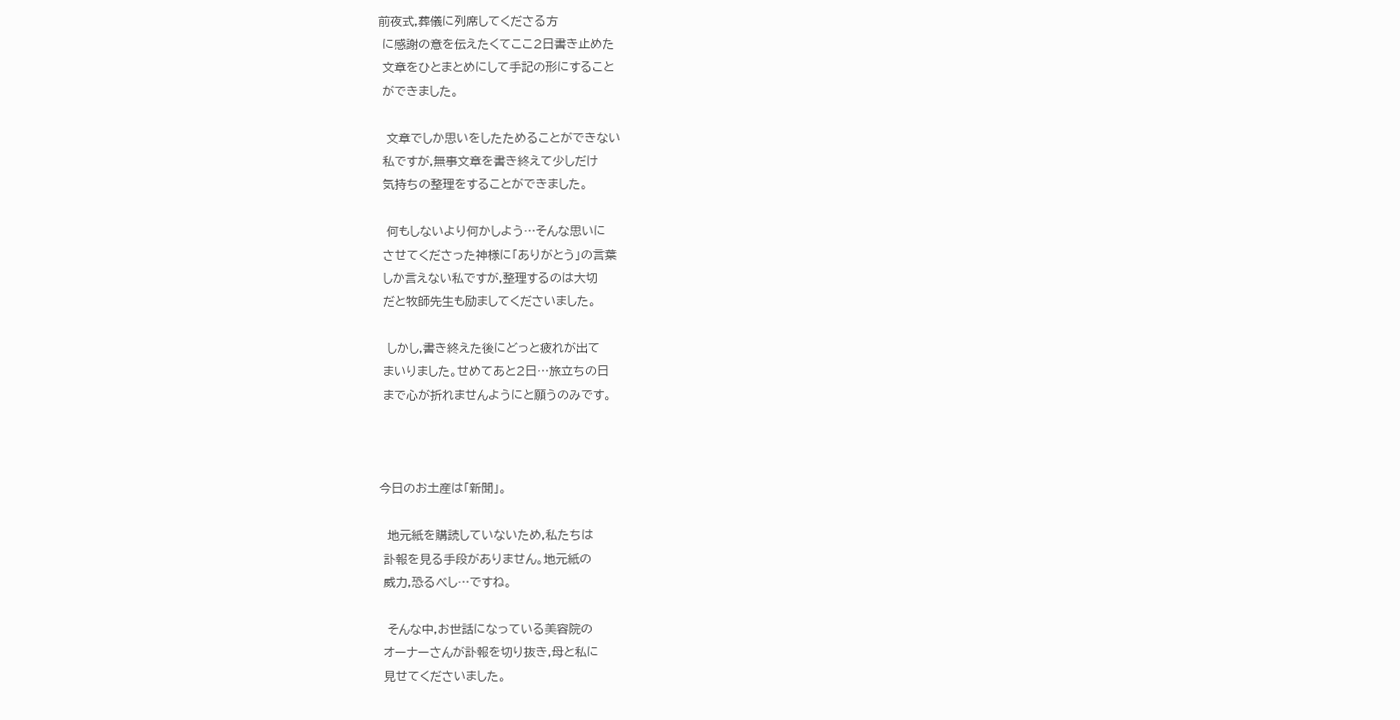前夜式,葬儀に列席してくださる方
 に感謝の意を伝えたくてここ2日書き止めた
 文章をひとまとめにして手記の形にすること
 ができました。

  文章でしか思いをしたためることができない
 私ですが,無事文章を書き終えて少しだけ
 気持ちの整理をすることができました。

  何もしないより何かしよう…そんな思いに
 させてくださった神様に「ありがとう」の言葉
 しか言えない私ですが,整理するのは大切
 だと牧師先生も励ましてくださいました。

  しかし,書き終えた後にどっと疲れが出て
 まいりました。せめてあと2日…旅立ちの日
 まで心が折れませんようにと願うのみです。



今日のお土産は「新聞」。

  地元紙を購読していないため,私たちは
 訃報を見る手段がありません。地元紙の
 威力,恐るべし…ですね。

  そんな中,お世話になっている美容院の
 オーナーさんが訃報を切り抜き,母と私に
 見せてくださいました。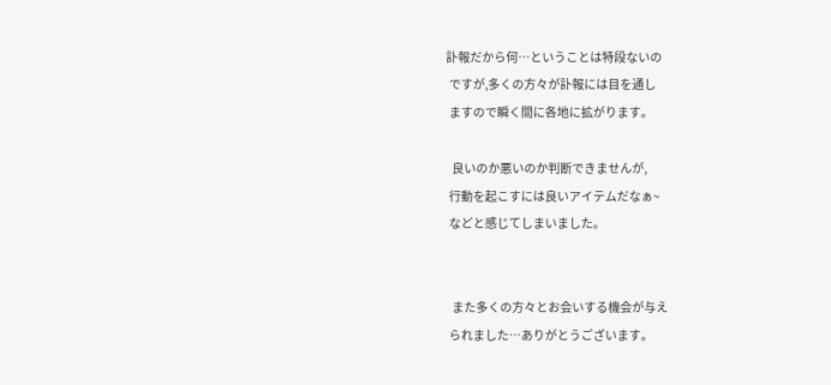訃報だから何…ということは特段ないの
 ですが,多くの方々が訃報には目を通し
 ますので瞬く間に各地に拡がります。

  良いのか悪いのか判断できませんが,
 行動を起こすには良いアイテムだなぁ~
 などと感じてしまいました。


  また多くの方々とお会いする機会が与え
 られました…ありがとうございます。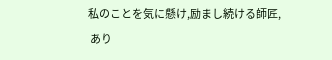私のことを気に懸け,励まし続ける師匠,
 あり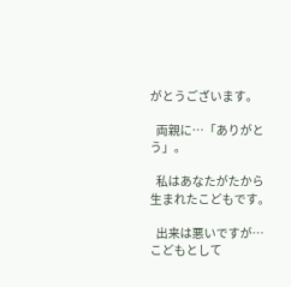がとうございます。

  両親に…「ありがとう」。

  私はあなたがたから生まれたこどもです。

  出来は悪いですが…
こどもとして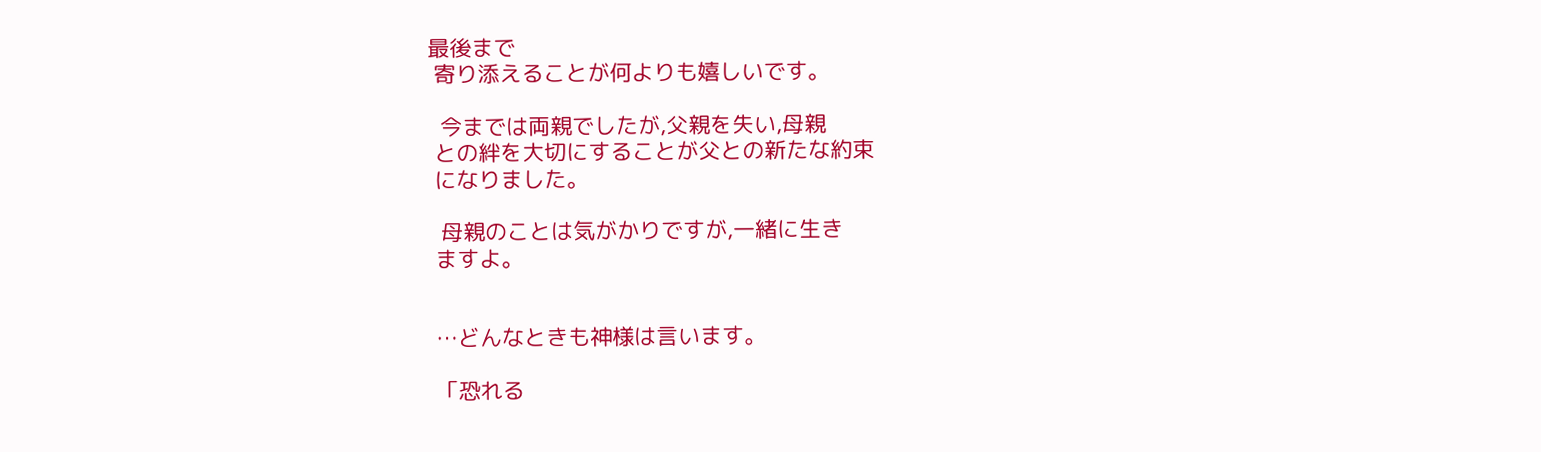最後まで
 寄り添えることが何よりも嬉しいです。

  今までは両親でしたが,父親を失い,母親
 との絆を大切にすることが父との新たな約束
 になりました。

  母親のことは気がかりですが,一緒に生き
 ますよ。


 …どんなときも神様は言います。

 「恐れる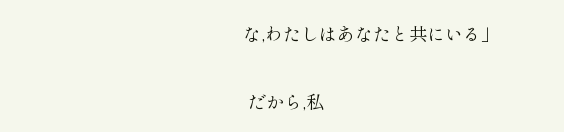な,わたしはあなたと共にいる」

 だから,私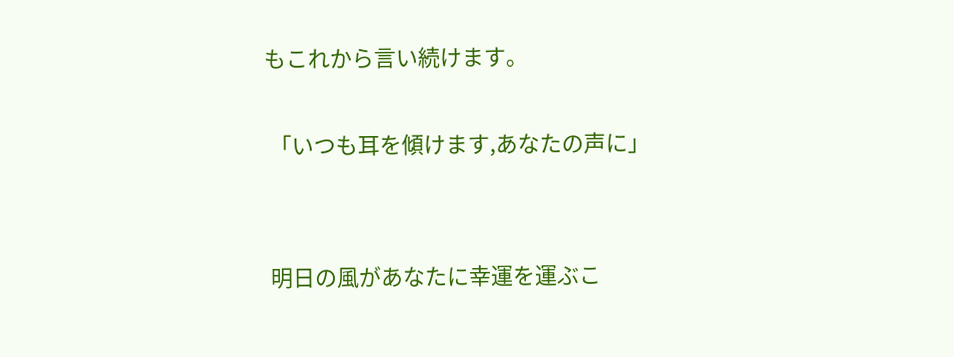もこれから言い続けます。

 「いつも耳を傾けます,あなたの声に」


 明日の風があなたに幸運を運ぶこ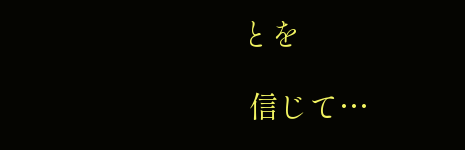とを

 信じて…